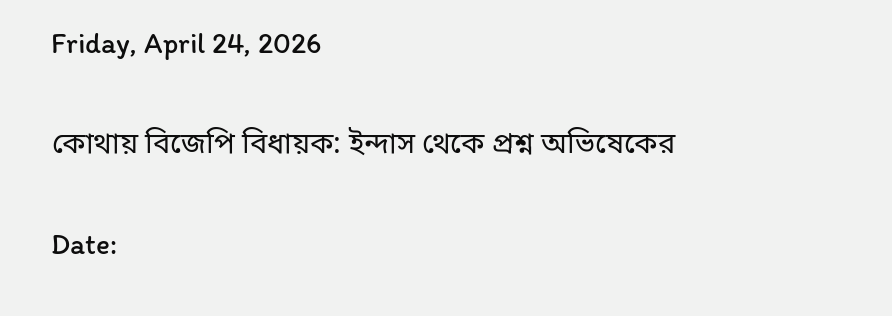Friday, April 24, 2026

কোথায় বিজেপি বিধায়ক: ইন্দাস থেকে প্রশ্ন অভিষেকের

Date: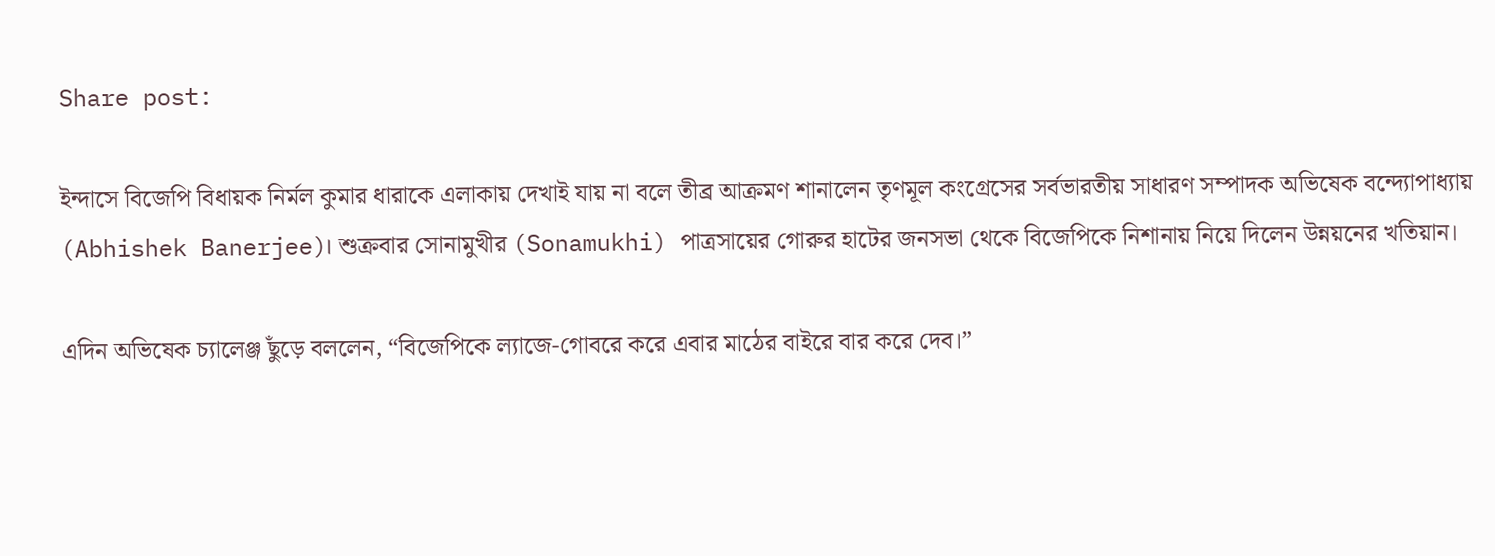Share post:

ইন্দাসে বিজেপি বিধায়ক নির্মল কুমার ধারাকে এলাকায় দেখাই যায় না বলে তীব্র আক্রমণ শানালেন তৃণমূল কংগ্রেসের সর্বভারতীয় সাধারণ সম্পাদক অভিষেক বন্দ্যোপাধ্যায় (Abhishek Banerjee)। শুক্রবার সোনামুখীর (Sonamukhi) পাত্রসায়ের গোরুর হাটের জনসভা থেকে বিজেপিকে নিশানায় নিয়ে দিলেন উন্নয়নের খতিয়ান।

এদিন অভিষেক চ্যালেঞ্জ ছুঁড়ে বললেন, “বিজেপিকে ল্যাজে-গোবরে করে এবার মাঠের বাইরে বার করে দেব।”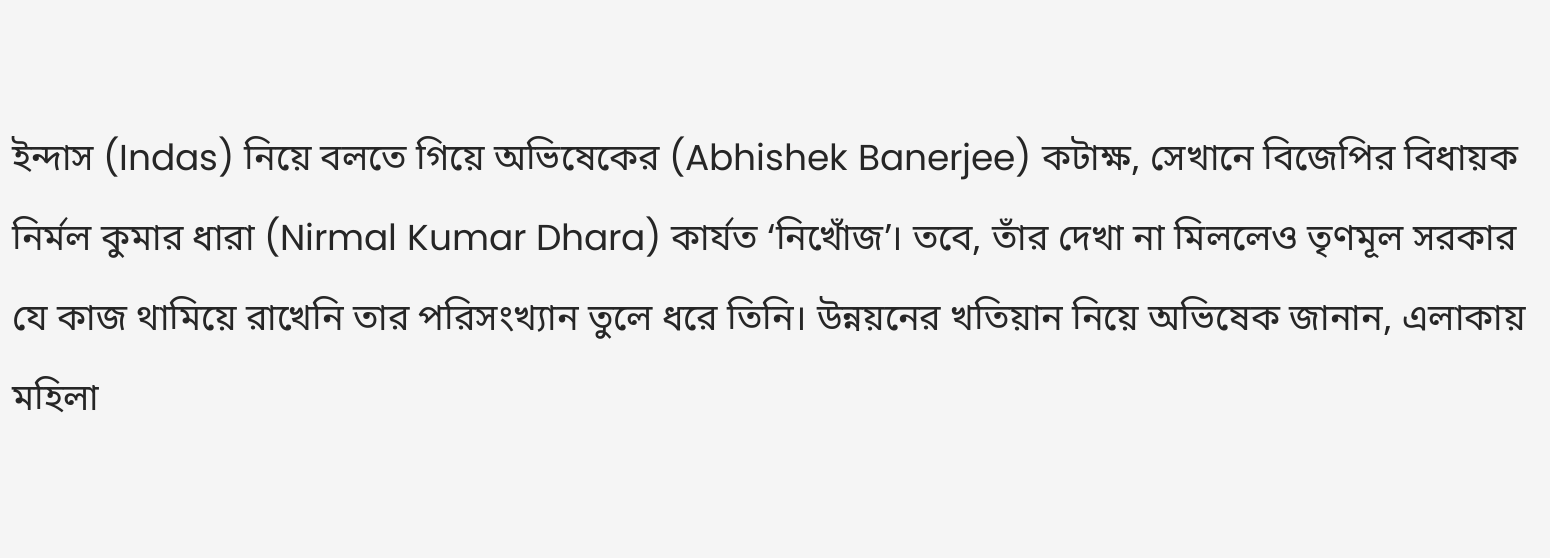ইন্দাস (Indas) নিয়ে বলতে গিয়ে অভিষেকের (Abhishek Banerjee) কটাক্ষ, সেখানে বিজেপির বিধায়ক নির্মল কুমার ধারা (Nirmal Kumar Dhara) কার্যত ‘নিখোঁজ’। তবে, তাঁর দেখা না মিললেও তৃণমূল সরকার যে কাজ থামিয়ে রাখেনি তার পরিসংখ্যান তুলে ধরে তিনি। উন্নয়নের খতিয়ান নিয়ে অভিষেক জানান, এলাকায় মহিলা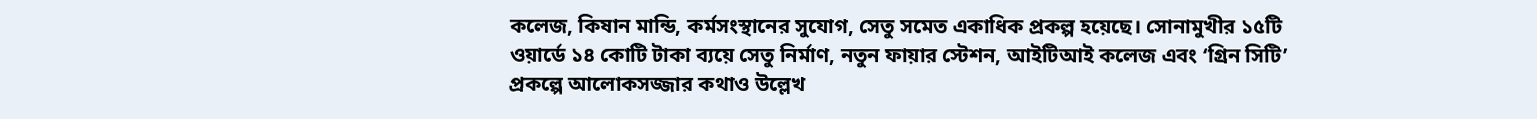কলেজ, কিষান মান্ডি, কর্মসংস্থানের সুযোগ, সেতু সমেত একাধিক প্রকল্প হয়েছে। সোনামুখীর ১৫টি ওয়ার্ডে ১৪ কোটি টাকা ব্যয়ে সেতু নির্মাণ, নতুন ফায়ার স্টেশন, আইটিআই কলেজ এবং ‘গ্রিন সিটি’ প্রকল্পে আলোকসজ্জার কথাও উল্লেখ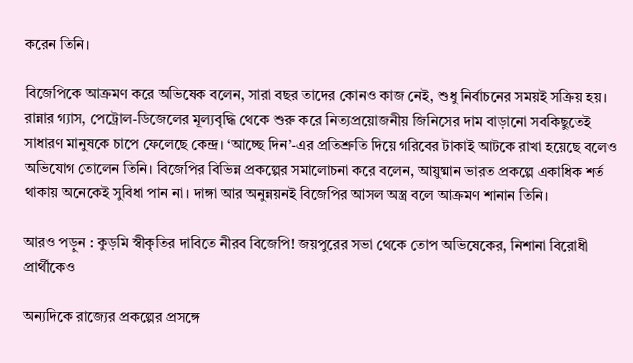করেন তিনি।

বিজেপিকে আক্রমণ করে অভিষেক বলেন, সারা বছর তাদের কোনও কাজ নেই, শুধু নির্বাচনের সময়ই সক্রিয় হয়। রান্নার গ্যাস, পেট্রোল-ডিজেলের মূল্যবৃদ্ধি থেকে শুরু করে নিত্যপ্রয়োজনীয় জিনিসের দাম বাড়ানো সবকিছুতেই সাধারণ মানুষকে চাপে ফেলেছে কেন্দ্র। ‘আচ্ছে দিন’-এর প্রতিশ্রুতি দিয়ে গরিবের টাকাই আটকে রাখা হয়েছে বলেও অভিযোগ তোলেন তিনি। বিজেপির বিভিন্ন প্রকল্পের সমালোচনা করে বলেন, আয়ুষ্মান ভারত প্রকল্পে একাধিক শর্ত থাকায় অনেকেই সুবিধা পান না। দাঙ্গা আর অনুন্নয়নই বিজেপির আসল অস্ত্র বলে আক্রমণ শানান তিনি।

আরও পড়ুন : কুড়মি স্বীকৃতির দাবিতে নীরব বিজেপি! জয়পুরের সভা থেকে তোপ অভিষেকের, নিশানা বিরোধী প্রার্থীকেও

অন্যদিকে রাজ্যের প্রকল্পের প্রসঙ্গে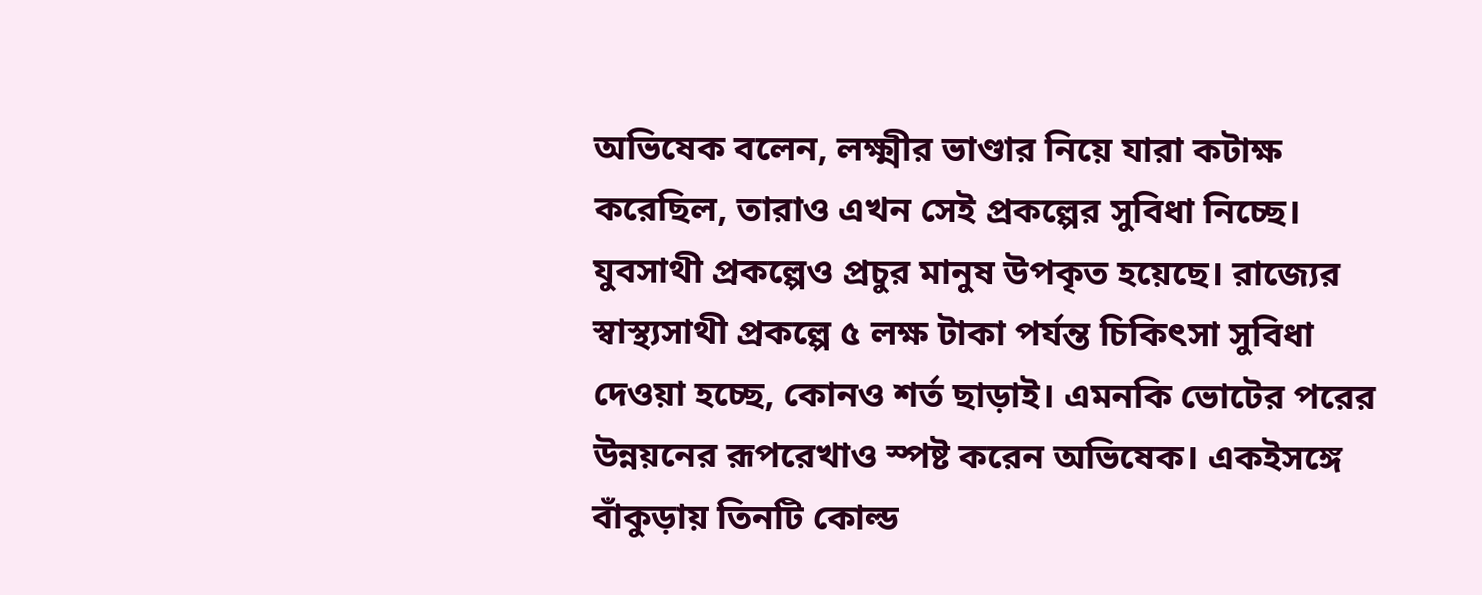অভিষেক বলেন, লক্ষ্মীর ভাণ্ডার নিয়ে যারা কটাক্ষ করেছিল, তারাও এখন সেই প্রকল্পের সুবিধা নিচ্ছে। যুবসাথী প্রকল্পেও প্রচুর মানুষ উপকৃত হয়েছে। রাজ্যের স্বাস্থ্যসাথী প্রকল্পে ৫ লক্ষ টাকা পর্যন্ত চিকিৎসা সুবিধা দেওয়া হচ্ছে, কোনও শর্ত ছাড়াই। এমনকি ভোটের পরের উন্নয়নের রূপরেখাও স্পষ্ট করেন অভিষেক। একইসঙ্গে বাঁকুড়ায় তিনটি কোল্ড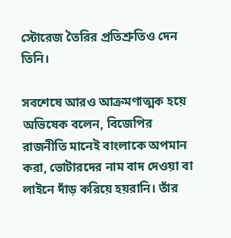স্টোরেজ তৈরির প্রতিশ্রুতিও দেন তিনি।

সবশেষে আরও আক্রমণাত্মক হয়ে অভিষেক বলেন, বিজেপির রাজনীতি মানেই বাংলাকে অপমান করা, ভোটারদের নাম বাদ দেওয়া বা লাইনে দাঁড় করিয়ে হয়রানি। তাঁর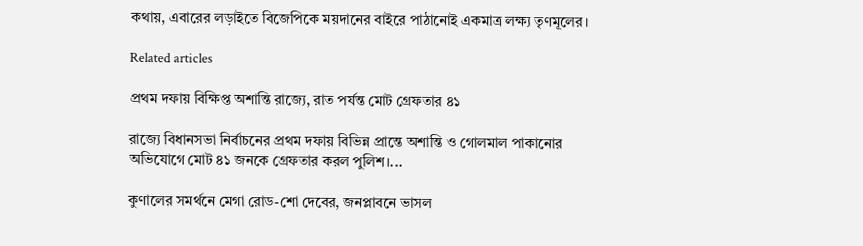কথায়, এবারের লড়াইতে বিজেপিকে ময়দানের বাইরে পাঠানোই একমাত্র লক্ষ্য তৃণমূলের।

Related articles

প্রথম দফায় বিক্ষিপ্ত অশান্তি রাজ্যে, রাত পর্যন্ত মোট গ্রেফতার ৪১

রাজ্যে বিধানসভা নির্বাচনের প্রথম দফায় বিভিন্ন প্রান্তে অশান্তি ও গোলমাল পাকানোর অভিযোগে মোট ৪১ জনকে গ্রেফতার করল পুলিশ।...

কুণালের সমর্থনে মেগা রোড-শো দেবের, জনপ্লাবনে ভাসল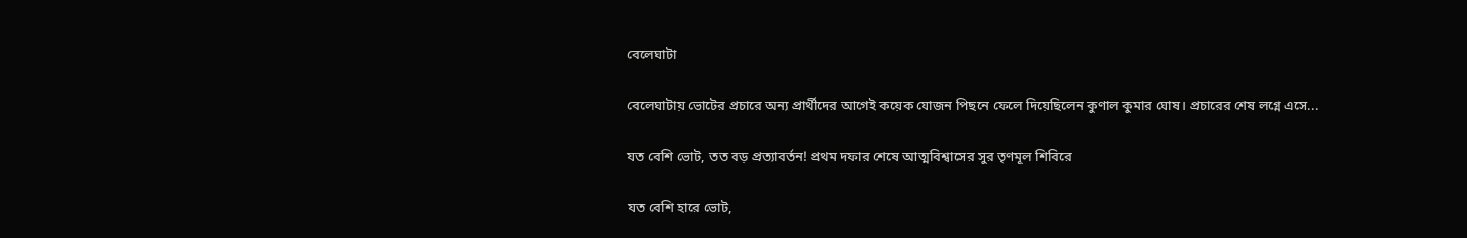বেলেঘাটা

বেলেঘাটায় ভোটের প্রচারে অন্য প্রার্থীদের আগেই কয়েক যোজন পিছনে ফেলে দিয়েছিলেন কুণাল কুমার ঘোষ। প্রচারের শেষ লগ্নে এসে...

যত বেশি ভোট, তত বড় প্রত্যাবর্তন! প্রথম দফার শেষে আত্মবিশ্বাসের সুর তৃণমূল শিবিরে

যত বেশি হারে ভোট,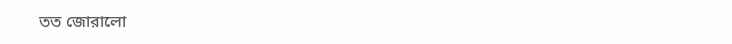তত জোরালো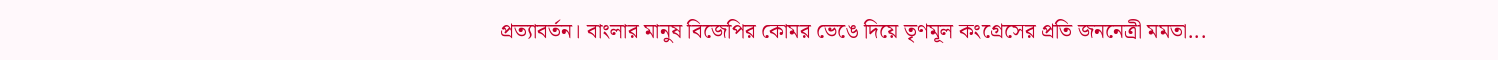প্রত্যাবর্তন। বাংলার মানুষ বিজেপির কোমর ভেঙে দিয়ে তৃণমূল কংগ্রেসের প্রতি জননেত্রী মমতা...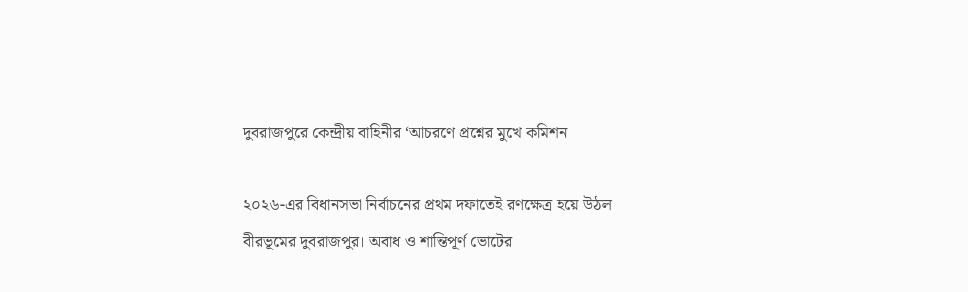দুবরাজপুরে কেন্দ্রীয় বাহিনীর ‘আচরণে প্রশ্নের মুখে কমিশন

২০২৬-এর বিধানসভা নির্বাচনের প্রথম দফাতেই রণক্ষেত্র হয়ে উঠল বীরভূমের দুবরাজপুর। অবাধ ও শান্তিপূর্ণ ভোটের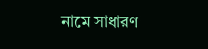নামে সাধারণ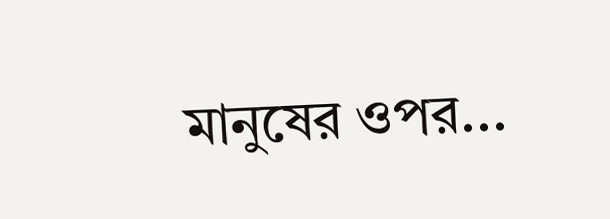মানুষের ওপর...